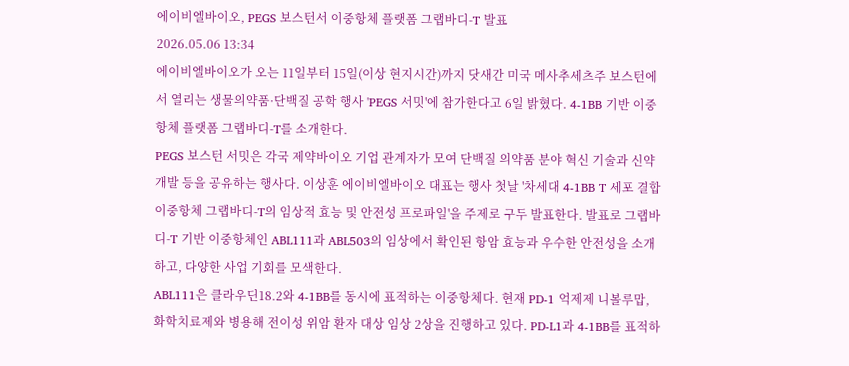에이비엘바이오, PEGS 보스턴서 이중항체 플랫폼 그랩바디-T 발표
2026.05.06 13:34
에이비엘바이오가 오는 11일부터 15일(이상 현지시간)까지 닷새간 미국 메사추세츠주 보스턴에서 열리는 생물의약품·단백질 공학 행사 'PEGS 서밋'에 참가한다고 6일 밝혔다. 4-1BB 기반 이중항체 플랫폼 그랩바디-T를 소개한다.
PEGS 보스턴 서밋은 각국 제약바이오 기업 관계자가 모여 단백질 의약품 분야 혁신 기술과 신약 개발 등을 공유하는 행사다. 이상훈 에이비엘바이오 대표는 행사 첫날 '차세대 4-1BB T 세포 결합 이중항체 그랩바디-T의 임상적 효능 및 안전성 프로파일'을 주제로 구두 발표한다. 발표로 그랩바디-T 기반 이중항체인 ABL111과 ABL503의 임상에서 확인된 항암 효능과 우수한 안전성을 소개하고, 다양한 사업 기회를 모색한다.
ABL111은 클라우딘18.2와 4-1BB를 동시에 표적하는 이중항체다. 현재 PD-1 억제제 니볼루맙, 화학치료제와 병용해 전이성 위암 환자 대상 임상 2상을 진행하고 있다. PD-L1과 4-1BB를 표적하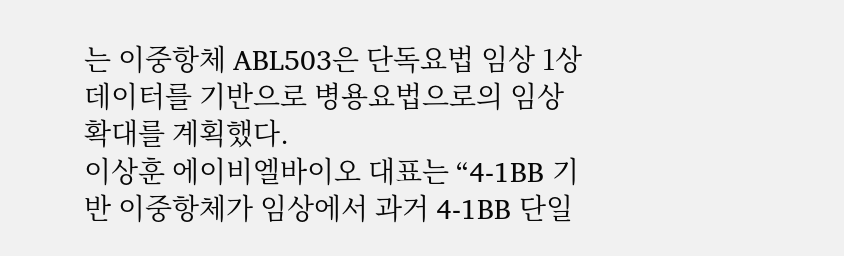는 이중항체 ABL503은 단독요법 임상 1상 데이터를 기반으로 병용요법으로의 임상 확대를 계획했다.
이상훈 에이비엘바이오 대표는 “4-1BB 기반 이중항체가 임상에서 과거 4-1BB 단일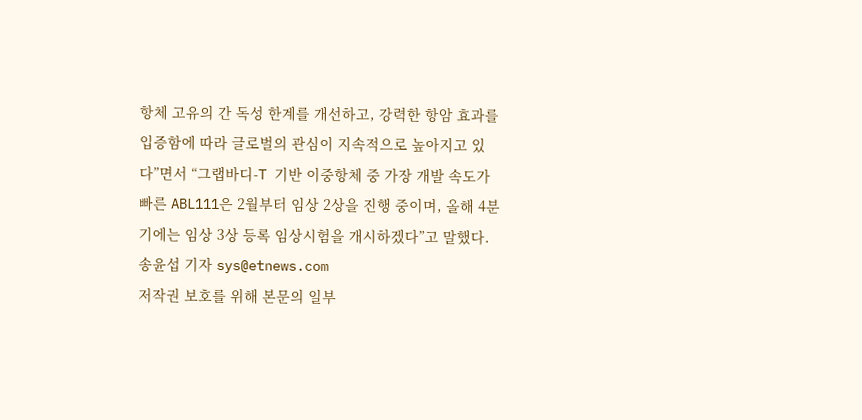항체 고유의 간 독성 한계를 개선하고, 강력한 항암 효과를 입증함에 따라 글로벌의 관심이 지속적으로 높아지고 있다”면서 “그랩바디-T 기반 이중항체 중 가장 개발 속도가 빠른 ABL111은 2월부터 임상 2상을 진행 중이며, 올해 4분기에는 임상 3상 등록 임상시험을 개시하겠다”고 말했다.
송윤섭 기자 sys@etnews.com
저작권 보호를 위해 본문의 일부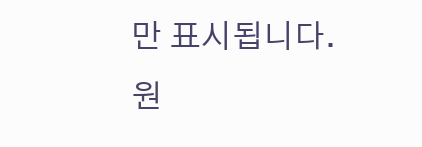만 표시됩니다.
원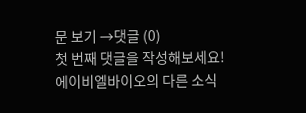문 보기 →댓글 (0)
첫 번째 댓글을 작성해보세요!
에이비엘바이오의 다른 소식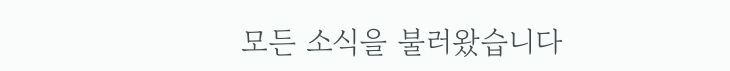모든 소식을 불러왔습니다